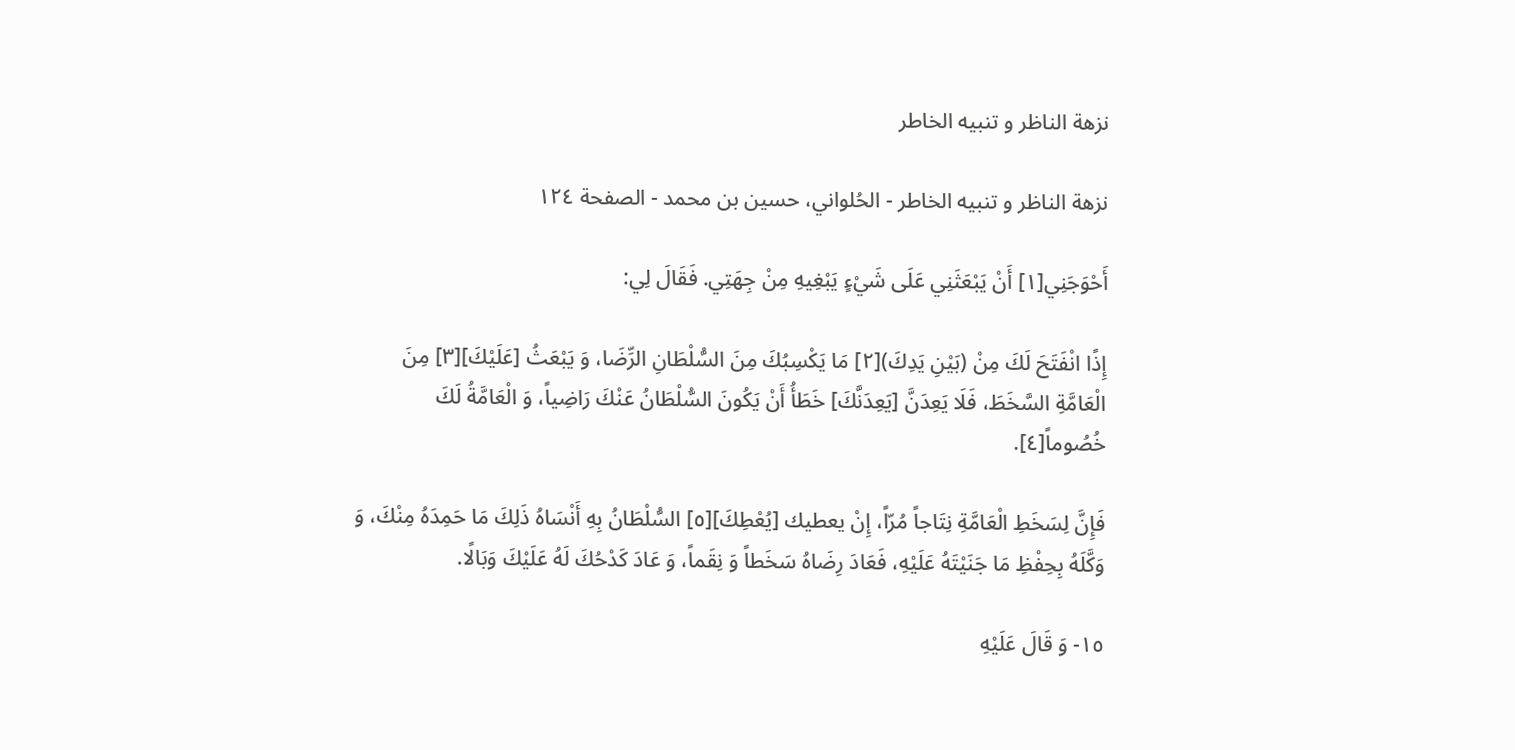نزهة الناظر و تنبيه الخاطر

نزهة الناظر و تنبيه الخاطر - الحُلواني، حسين بن محمد - الصفحة ١٢٤

أَحْوَجَنِي‌[١] أَنْ يَبْعَثَنِي عَلَى شَيْ‌ءٍ يَبْغِيهِ مِنْ جِهَتِي. فَقَالَ لِي:

إِذًا انْفَتَحَ لَكَ مِنْ (بَيْنِ يَدِكَ)[٢] مَا يَكْسِبُكَ مِنَ السُّلْطَانِ الرِّضَا، وَ يَبْعَثُ [عَلَيْكَ‌][٣] مِنَ الْعَامَّةِ السَّخَطَ، فَلَا يَعِدَنَّ [يَعِدَنَّكَ‌] خَطَأُ أَنْ يَكُونَ السُّلْطَانُ عَنْكَ رَاضِياً، وَ الْعَامَّةُ لَكَ خُصُوماً[٤].

فَإِنَّ لِسَخَطِ الْعَامَّةِ نِتَاجاً مُرّاً، إِنْ يعطيك [يُعْطِكَ‌][٥] السُّلْطَانُ بِهِ أَنْسَاهُ ذَلِكَ مَا حَمِدَهُ مِنْكَ، وَ وَكَّلَهُ بِحِفْظِ مَا جَنَيْتَهُ عَلَيْهِ، فَعَادَ رِضَاهُ سَخَطاً وَ نِقَماً، وَ عَادَ كَدْحُكَ لَهُ عَلَيْكَ وَبَالًا.

١٥- وَ قَالَ عَلَيْهِ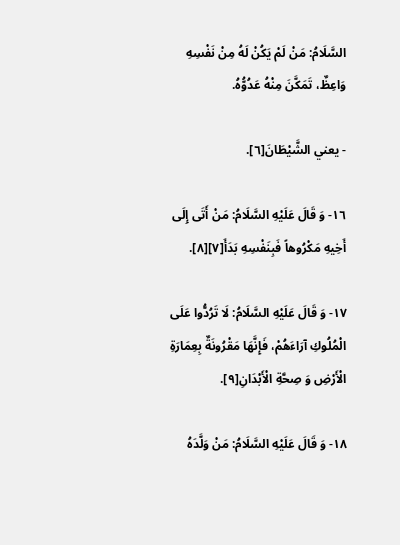السَّلَامُ: مَنْ لَمْ يَكُنْ لَهُ مِنْ نَفْسِهِ وَاعِظٌ، تَمَكَّنَ مِنْهُ عَدُوُّهُ.

- يعني الشَّيْطَانَ‌[٦].

١٦- وَ قَالَ عَلَيْهِ السَّلَامُ: مَنْ أَتَى إِلَى أَخِيهِ مَكْرُوهاً فَبِنَفْسِهِ بَدَأَ[٧][٨].

١٧- وَ قَالَ عَلَيْهِ السَّلَامُ: لَا تَرُدُّوا عَلَى الْمُلُوكِ آرَاءَهُمْ، فَإِنَّهَا مَقْرُونَةٌ بِعِمَارَةِ الْأَرْضِ وَ صِحَّةِ الْأَبْدَانِ‌[٩].

١٨- وَ قَالَ عَلَيْهِ السَّلَامُ: مَنْ وَلَّدَهُ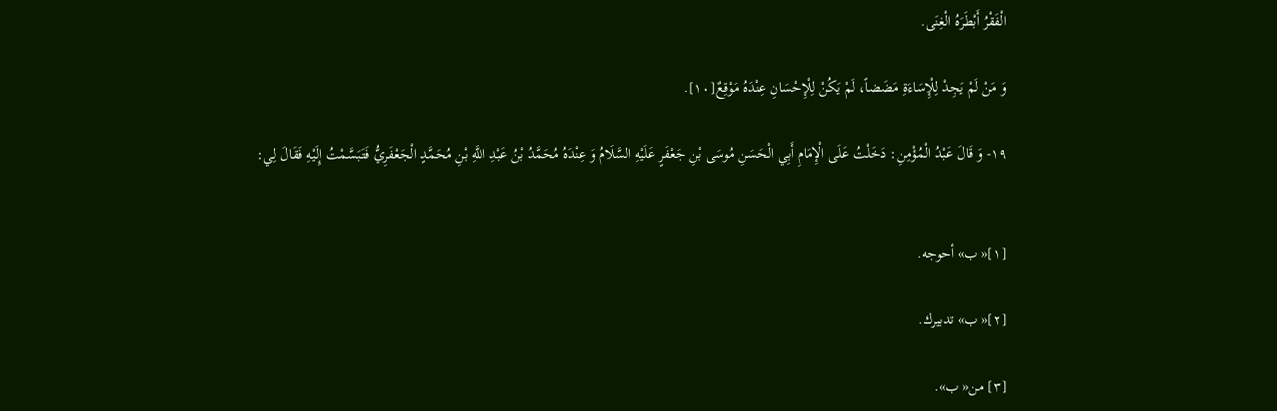الْفَقْرُ أَبْطَرَهُ الْغِنَى.

وَ مَنْ لَمْ يَجِدْ لِلْإِسَاءَةِ مَضَضاً، لَمْ يَكُنْ لِلْإِحْسَانِ عِنْدَهُ مَوْقِعٌ‌[١٠].

١٩- وَ قَالَ عَبْدُ الْمُؤْمِنِ: دَخَلْتُ عَلَى الْإِمَامِ أَبِي الْحَسَنِ مُوسَى بْنِ جَعْفَرٍ عَلَيْهِ السَّلَامُ وَ عِنْدَهُ مُحَمَّدُ بْنُ عَبْدِ اللَّهِ بْنِ مُحَمَّدٍ الْجَعْفَرِيُّ فَتَبَسَّمْتُ إِلَيْهِ فَقَالَ لِي:


[١]« ب» أحوجه.

[٢]« ب» تدبيرك.

[٣] من« ب».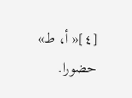[٤]« أ، ط» حضورا.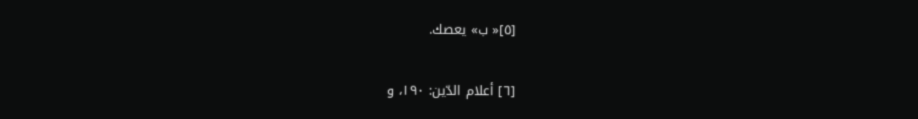[٥]« ب» يعصك.

[٦] أعلام الدّين: ١٩٠، و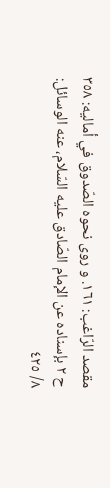مقصد الرّاغب: ١٦١. و روى نحوه الصّدوق في أماليه: ٣٥٨ ح ٢ بإسناده عن الإمام الصّادق عليه السّلام، عنه الوسائل: ٨/ ٤٢٥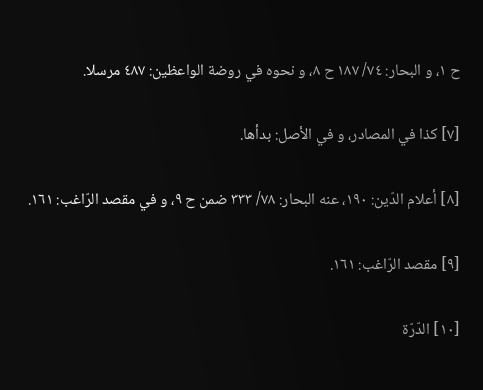ح ١، و البحار: ٧٤/ ١٨٧ ح ٨، و نحوه في روضة الواعظين: ٤٨٧ مرسلا.

[٧] كذا في المصادر، و في الأصل: بدأها.

[٨] أعلام الدّين: ١٩٠، عنه البحار: ٧٨/ ٣٣٣ ضمن ح ٩، و في مقصد الرّاغب: ١٦١.

[٩] مقصد الرّاغب: ١٦١.

[١٠] الدّرّة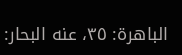الباهرة: ٣٥، عنه البحار: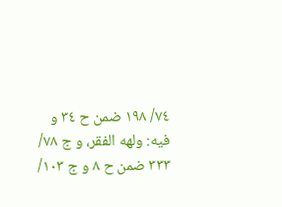٧٤/ ١٩٨ ضمن ح ٣٤ و فيه: ولهه الفقر، و ج ٧٨/ ٣٣٣ ضمن ح ٨ و ج ١٠٣/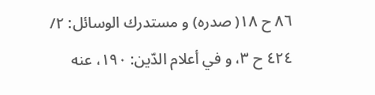٨٦ ح ١٨( صدره) و مستدرك الوسائل: ٢/ ٤٢٤ ح ٣، و في أعلام الدّين: ١٩٠، عنه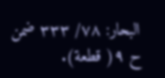البحار: ٧٨/ ٣٣٣ ضمن ح ٩( قطعة).